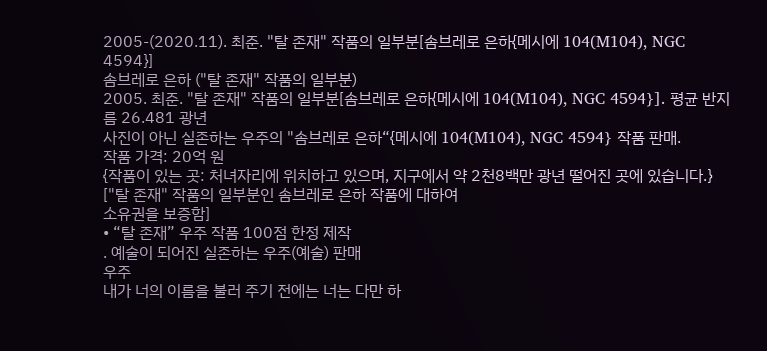2005-(2020.11). 최준. "탈 존재" 작품의 일부분[솜브레로 은하{메시에 104(M104), NGC 4594}]
솜브레로 은하 ("탈 존재" 작품의 일부분)
2005. 최준. "탈 존재" 작품의 일부분[솜브레로 은하{메시에 104(M104), NGC 4594}]. 평균 반지름 26.481 광년
사진이 아닌 실존하는 우주의 "솜브레로 은하“{메시에 104(M104), NGC 4594} 작품 판매.
작품 가격: 20억 원
{작품이 있는 곳: 처녀자리에 위치하고 있으며, 지구에서 약 2천8백만 광년 떨어진 곳에 있습니다.}
["탈 존재" 작품의 일부분인 솜브레로 은하 작품에 대하여
소유권을 보증함]
• “탈 존재” 우주 작품 100점 한정 제작
. 예술이 되어진 실존하는 우주(예술) 판매
우주
내가 너의 이름을 불러 주기 전에는 너는 다만 하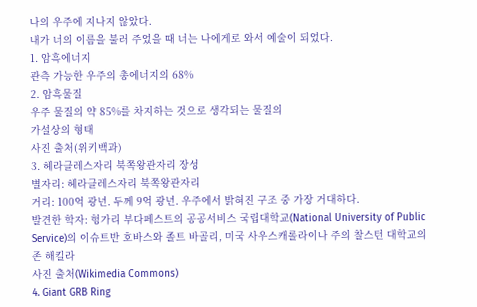나의 우주에 지나지 않았다.
내가 너의 이름을 불러 주었을 때 너는 나에게로 와서 예술이 되었다.
1. 암흑에너지
관측 가능한 우주의 총에너지의 68%
2. 암흑물질
우주 물질의 약 85%를 차지하는 것으로 생각되는 물질의
가설상의 형태
사진 출처(위키백과)
3. 헤라클레스자리 북쪽왕관자리 장성
별자리: 헤라클레스자리 북쪽왕관자리
거리: 100억 광년. 두께 9억 광년. 우주에서 밝혀진 구조 중 가장 거대하다.
발견한 학자: 헝가리 부다페스트의 공공서비스 국립대학교(National University of Public Service)의 이슈트반 호바스와 졸트 바골리, 미국 사우스캐롤라이나 주의 찰스턴 대학교의 존 해킬라
사진 출처(Wikimedia Commons)
4. Giant GRB Ring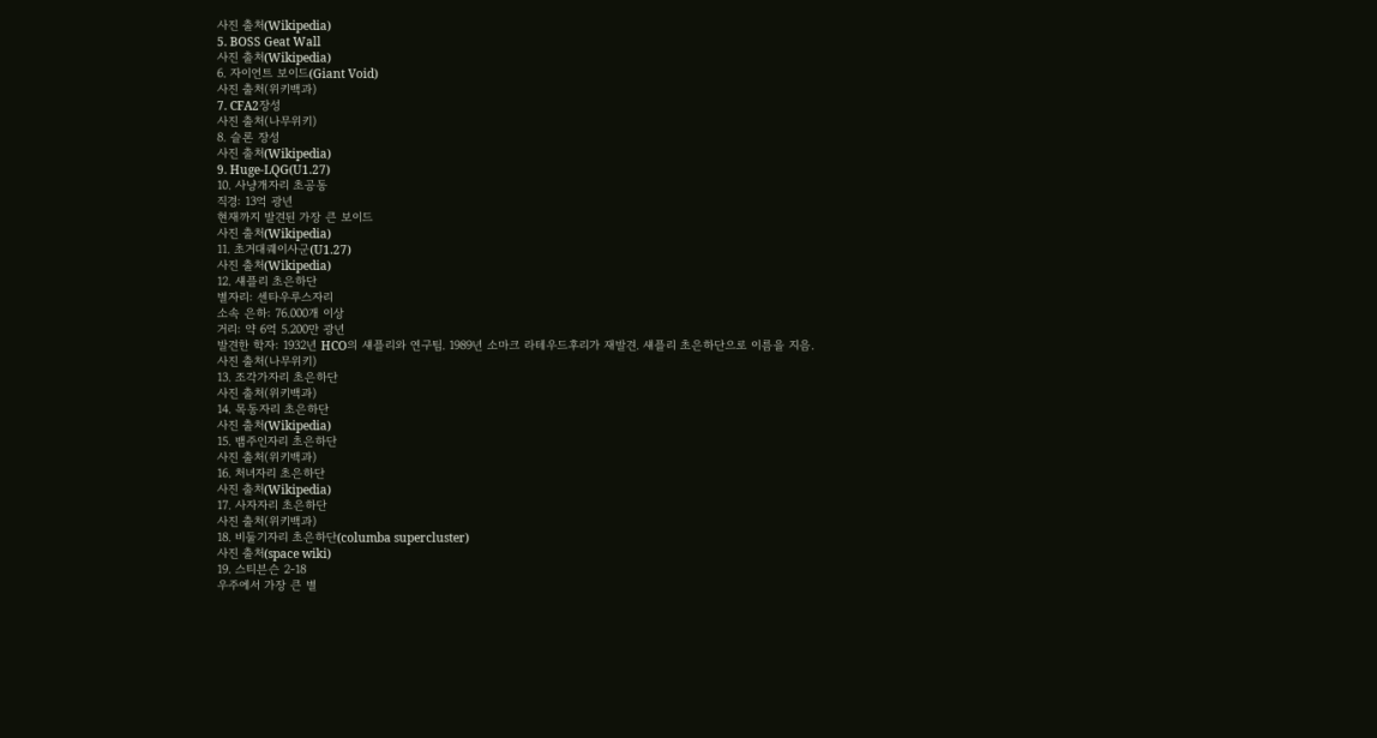사진 출처(Wikipedia)
5. BOSS Geat Wall
사진 출처(Wikipedia)
6. 자이언트 보이드(Giant Void)
사진 출처(위키백과)
7. CFA2장성
사진 출처(나무위키)
8. 슬론 장성
사진 출처(Wikipedia)
9. Huge-LQG(U1.27)
10. 사냥개자리 초공동
직경: 13억 광년
현재까지 발견된 가장 큰 보이드
사진 출처(Wikipedia)
11. 초거대퀘이사군(U1.27)
사진 출처(Wikipedia)
12. 섀플리 초은하단
별자리: 센타우루스자리
소속 은하: 76.000개 이상
거리: 약 6억 5.200만 광년
발견한 학자: 1932년 HCO의 섀플리와 연구팀. 1989년 소마크 라테우드후리가 재발견. 섀플리 초은하단으로 이름을 지음.
사진 출처(나무위키)
13. 조각가자리 초은하단
사진 출처(위키백과)
14. 목동자리 초은하단
사진 출처(Wikipedia)
15. 뱀주인자리 초은하단
사진 출처(위키백과)
16. 처녀자리 초은하단
사진 출처(Wikipedia)
17. 사자자리 초은하단
사진 출처(위키백과)
18. 비둘기자리 초은하단(columba supercluster)
사진 출처(space wiki)
19. 스티븐슨 2-18
우주에서 가장 큰 별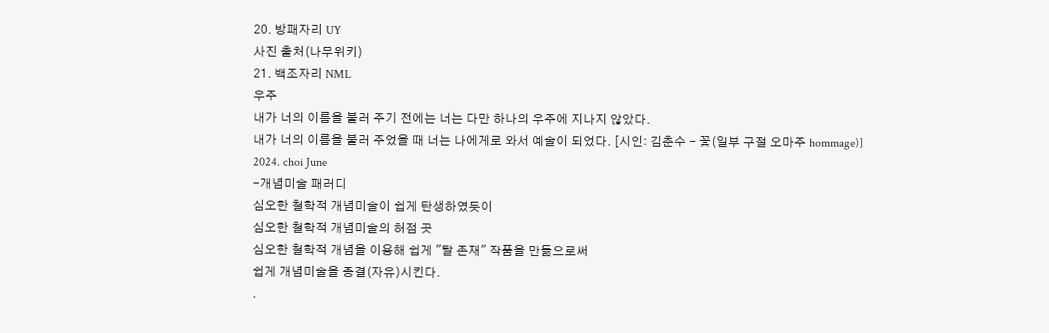20. 방패자리 UY
사진 출처(나무위키)
21. 백조자리 NML
우주
내가 너의 이름을 불러 주기 전에는 너는 다만 하나의 우주에 지나지 않았다.
내가 너의 이름을 불러 주었을 때 너는 나에게로 와서 예술이 되었다. [시인: 김춘수 - 꽃(일부 구절 오마주 hommage)]
2024. choi June
-개념미술 패러디
심오한 철학적 개념미술이 쉽게 탄생하였듯이
심오한 철학적 개념미술의 허점 곳
심오한 철학적 개념을 이용해 쉽게 "탈 존재" 작품을 만듦으로써
쉽게 개념미술을 종결(자유)시킨다.
.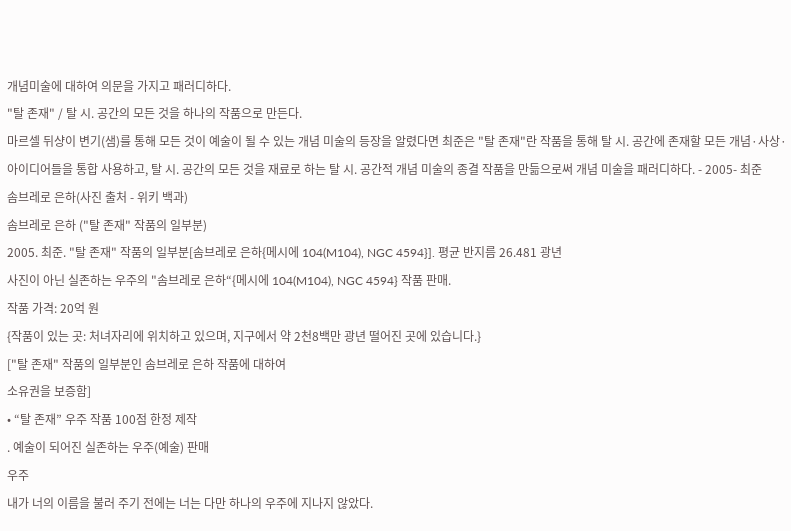개념미술에 대하여 의문을 가지고 패러디하다.
"탈 존재" / 탈 시. 공간의 모든 것을 하나의 작품으로 만든다.
마르셀 뒤샹이 변기(샘)를 통해 모든 것이 예술이 될 수 있는 개념 미술의 등장을 알렸다면 최준은 "탈 존재"란 작품을 통해 탈 시. 공간에 존재할 모든 개념·사상·아이디어들을 통합 사용하고, 탈 시. 공간의 모든 것을 재료로 하는 탈 시. 공간적 개념 미술의 종결 작품을 만듦으로써 개념 미술을 패러디하다. - 2005- 최준
솜브레로 은하(사진 출처 - 위키 백과)
솜브레로 은하 ("탈 존재" 작품의 일부분)
2005. 최준. "탈 존재" 작품의 일부분[솜브레로 은하{메시에 104(M104), NGC 4594}]. 평균 반지름 26.481 광년
사진이 아닌 실존하는 우주의 "솜브레로 은하“{메시에 104(M104), NGC 4594} 작품 판매.
작품 가격: 20억 원
{작품이 있는 곳: 처녀자리에 위치하고 있으며, 지구에서 약 2천8백만 광년 떨어진 곳에 있습니다.}
["탈 존재" 작품의 일부분인 솜브레로 은하 작품에 대하여
소유권을 보증함]
• “탈 존재” 우주 작품 100점 한정 제작
. 예술이 되어진 실존하는 우주(예술) 판매
우주
내가 너의 이름을 불러 주기 전에는 너는 다만 하나의 우주에 지나지 않았다.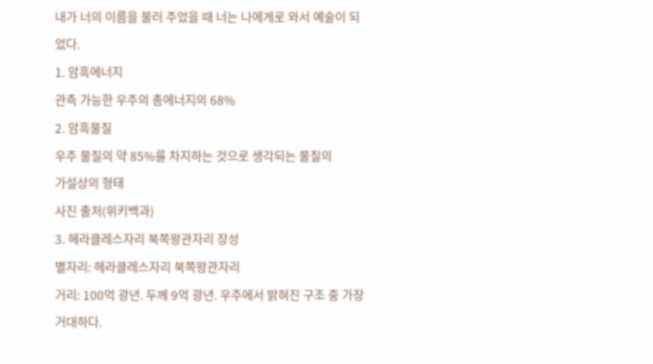내가 너의 이름을 불러 주었을 때 너는 나에게로 와서 예술이 되었다.
1. 암흑에너지
관측 가능한 우주의 총에너지의 68%
2. 암흑물질
우주 물질의 약 85%를 차지하는 것으로 생각되는 물질의
가설상의 형태
사진 출처(위키백과)
3. 헤라클레스자리 북쪽왕관자리 장성
별자리: 헤라클레스자리 북쪽왕관자리
거리: 100억 광년. 두께 9억 광년. 우주에서 밝혀진 구조 중 가장 거대하다.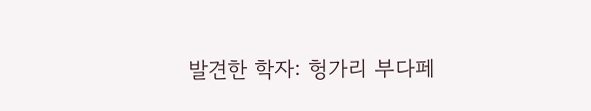발견한 학자: 헝가리 부다페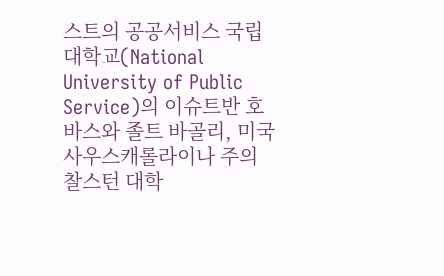스트의 공공서비스 국립대학교(National University of Public Service)의 이슈트반 호바스와 졸트 바골리, 미국 사우스캐롤라이나 주의 찰스턴 대학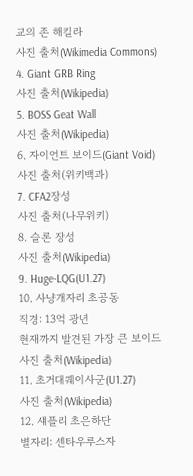교의 존 해킬라
사진 출처(Wikimedia Commons)
4. Giant GRB Ring
사진 출처(Wikipedia)
5. BOSS Geat Wall
사진 출처(Wikipedia)
6. 자이언트 보이드(Giant Void)
사진 출처(위키백과)
7. CFA2장성
사진 출처(나무위키)
8. 슬론 장성
사진 출처(Wikipedia)
9. Huge-LQG(U1.27)
10. 사냥개자리 초공동
직경: 13억 광년
현재까지 발견된 가장 큰 보이드
사진 출처(Wikipedia)
11. 초거대퀘이사군(U1.27)
사진 출처(Wikipedia)
12. 섀플리 초은하단
별자리: 센타우루스자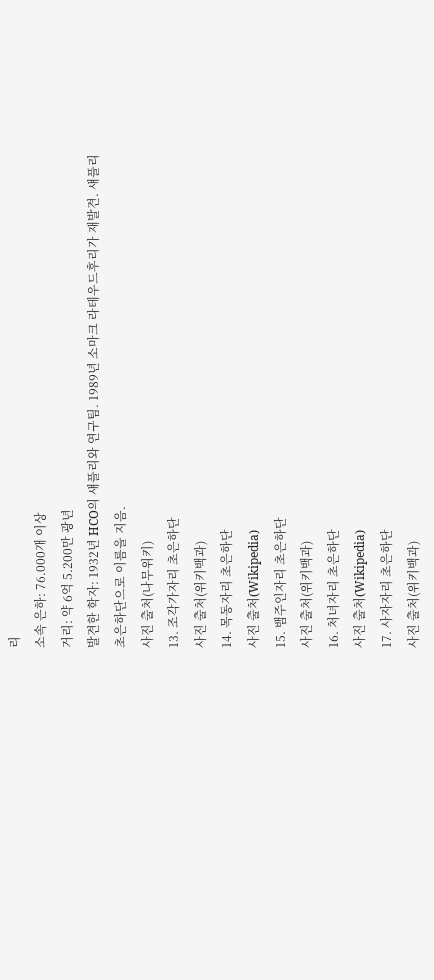리
소속 은하: 76.000개 이상
거리: 약 6억 5.200만 광년
발견한 학자: 1932년 HCO의 섀플리와 연구팀. 1989년 소마크 라테우드후리가 재발견. 섀플리 초은하단으로 이름을 지음.
사진 출처(나무위키)
13. 조각가자리 초은하단
사진 출처(위키백과)
14. 목동자리 초은하단
사진 출처(Wikipedia)
15. 뱀주인자리 초은하단
사진 출처(위키백과)
16. 처녀자리 초은하단
사진 출처(Wikipedia)
17. 사자자리 초은하단
사진 출처(위키백과)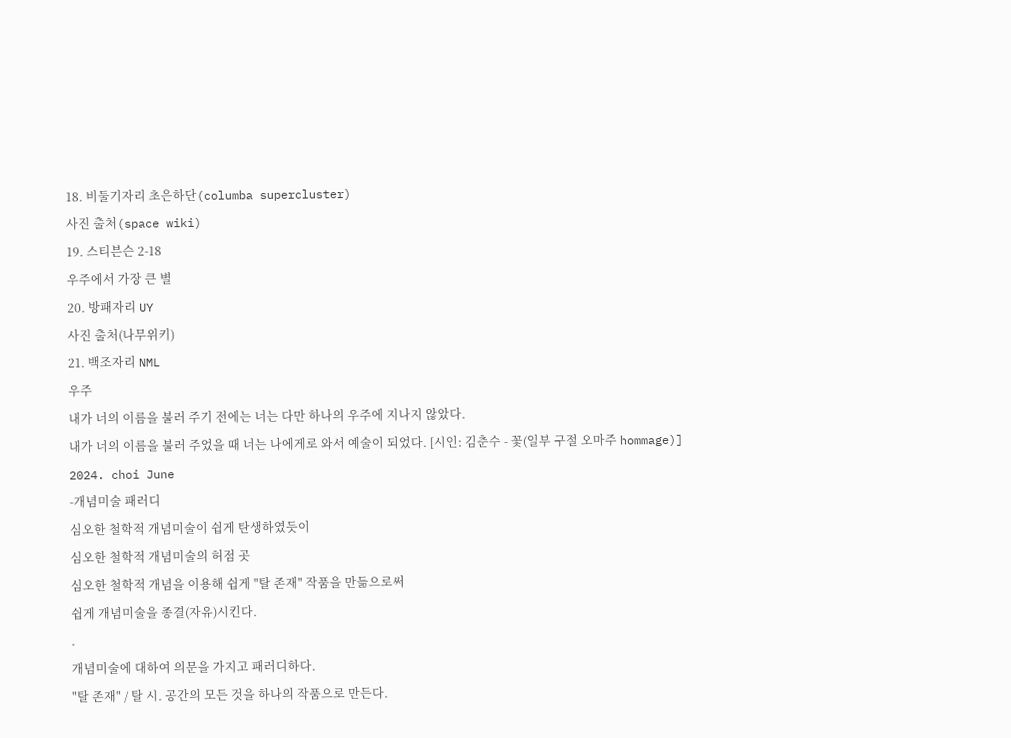18. 비둘기자리 초은하단(columba supercluster)
사진 출처(space wiki)
19. 스티븐슨 2-18
우주에서 가장 큰 별
20. 방패자리 UY
사진 출처(나무위키)
21. 백조자리 NML
우주
내가 너의 이름을 불러 주기 전에는 너는 다만 하나의 우주에 지나지 않았다.
내가 너의 이름을 불러 주었을 때 너는 나에게로 와서 예술이 되었다. [시인: 김춘수 - 꽃(일부 구절 오마주 hommage)]
2024. choi June
-개념미술 패러디
심오한 철학적 개념미술이 쉽게 탄생하였듯이
심오한 철학적 개념미술의 허점 곳
심오한 철학적 개념을 이용해 쉽게 "탈 존재" 작품을 만듦으로써
쉽게 개념미술을 종결(자유)시킨다.
.
개념미술에 대하여 의문을 가지고 패러디하다.
"탈 존재" / 탈 시. 공간의 모든 것을 하나의 작품으로 만든다.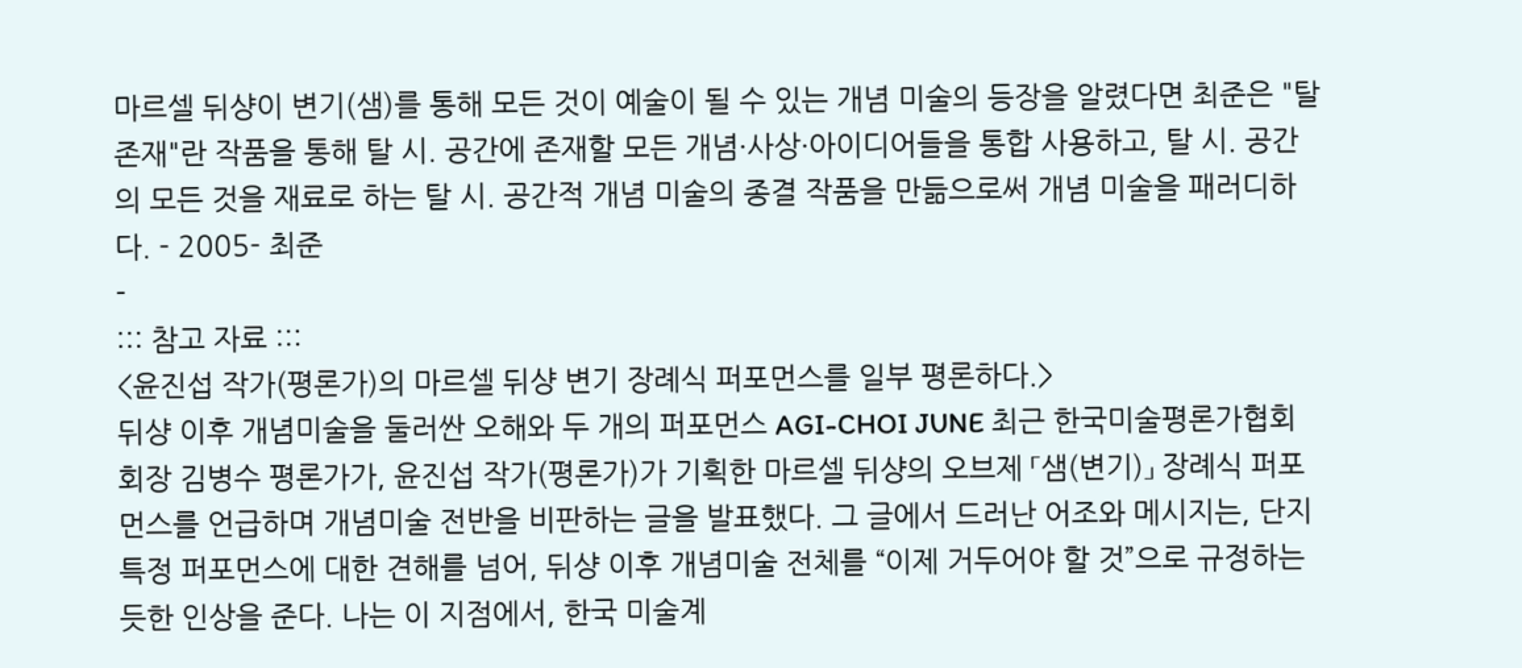마르셀 뒤샹이 변기(샘)를 통해 모든 것이 예술이 될 수 있는 개념 미술의 등장을 알렸다면 최준은 "탈 존재"란 작품을 통해 탈 시. 공간에 존재할 모든 개념·사상·아이디어들을 통합 사용하고, 탈 시. 공간의 모든 것을 재료로 하는 탈 시. 공간적 개념 미술의 종결 작품을 만듦으로써 개념 미술을 패러디하다. - 2005- 최준
-
::: 참고 자료 :::
<윤진섭 작가(평론가)의 마르셀 뒤샹 변기 장례식 퍼포먼스를 일부 평론하다.>
뒤샹 이후 개념미술을 둘러싼 오해와 두 개의 퍼포먼스 AGI-CHOI JUNE 최근 한국미술평론가협회 회장 김병수 평론가가, 윤진섭 작가(평론가)가 기획한 마르셀 뒤샹의 오브제 「샘(변기)」 장례식 퍼포먼스를 언급하며 개념미술 전반을 비판하는 글을 발표했다. 그 글에서 드러난 어조와 메시지는, 단지 특정 퍼포먼스에 대한 견해를 넘어, 뒤샹 이후 개념미술 전체를 “이제 거두어야 할 것”으로 규정하는 듯한 인상을 준다. 나는 이 지점에서, 한국 미술계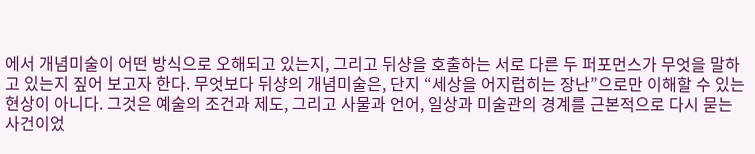에서 개념미술이 어떤 방식으로 오해되고 있는지, 그리고 뒤샹을 호출하는 서로 다른 두 퍼포먼스가 무엇을 말하고 있는지 짚어 보고자 한다. 무엇보다 뒤샹의 개념미술은, 단지 “세상을 어지럽히는 장난”으로만 이해할 수 있는 현상이 아니다. 그것은 예술의 조건과 제도, 그리고 사물과 언어, 일상과 미술관의 경계를 근본적으로 다시 묻는 사건이었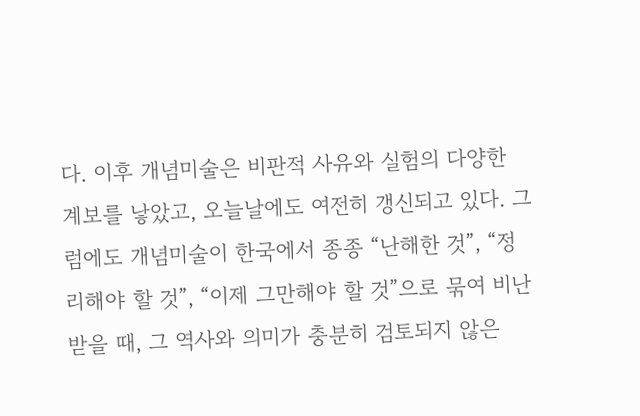다. 이후 개념미술은 비판적 사유와 실험의 다양한 계보를 낳았고, 오늘날에도 여전히 갱신되고 있다. 그럼에도 개념미술이 한국에서 종종 “난해한 것”, “정리해야 할 것”, “이제 그만해야 할 것”으로 묶여 비난받을 때, 그 역사와 의미가 충분히 검토되지 않은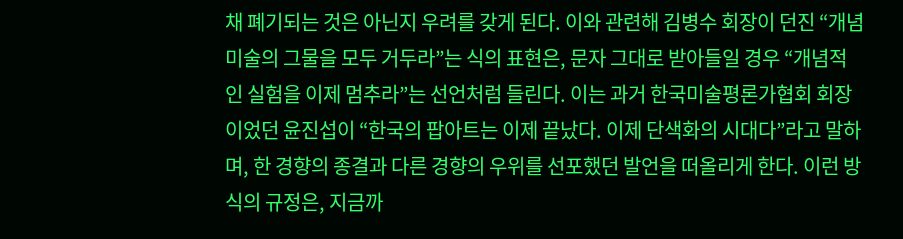채 폐기되는 것은 아닌지 우려를 갖게 된다. 이와 관련해 김병수 회장이 던진 “개념미술의 그물을 모두 거두라”는 식의 표현은, 문자 그대로 받아들일 경우 “개념적인 실험을 이제 멈추라”는 선언처럼 들린다. 이는 과거 한국미술평론가협회 회장이었던 윤진섭이 “한국의 팝아트는 이제 끝났다. 이제 단색화의 시대다”라고 말하며, 한 경향의 종결과 다른 경향의 우위를 선포했던 발언을 떠올리게 한다. 이런 방식의 규정은, 지금까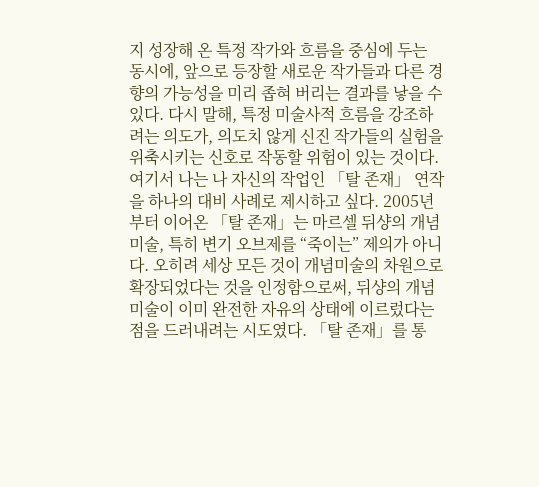지 성장해 온 특정 작가와 흐름을 중심에 두는 동시에, 앞으로 등장할 새로운 작가들과 다른 경향의 가능성을 미리 좁혀 버리는 결과를 낳을 수 있다. 다시 말해, 특정 미술사적 흐름을 강조하려는 의도가, 의도치 않게 신진 작가들의 실험을 위축시키는 신호로 작동할 위험이 있는 것이다. 여기서 나는 나 자신의 작업인 「탈 존재」 연작을 하나의 대비 사례로 제시하고 싶다. 2005년부터 이어온 「탈 존재」는 마르셀 뒤샹의 개념미술, 특히 변기 오브제를 “죽이는” 제의가 아니다. 오히려 세상 모든 것이 개념미술의 차원으로 확장되었다는 것을 인정함으로써, 뒤샹의 개념미술이 이미 완전한 자유의 상태에 이르렀다는 점을 드러내려는 시도였다. 「탈 존재」를 통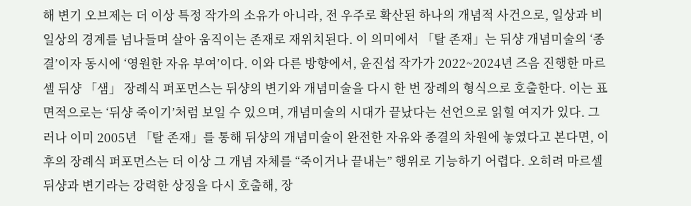해 변기 오브제는 더 이상 특정 작가의 소유가 아니라, 전 우주로 확산된 하나의 개념적 사건으로, 일상과 비일상의 경계를 넘나들며 살아 움직이는 존재로 재위치된다. 이 의미에서 「탈 존재」는 뒤샹 개념미술의 ‘종결’이자 동시에 ‘영원한 자유 부여’이다. 이와 다른 방향에서, 윤진섭 작가가 2022~2024년 즈음 진행한 마르셀 뒤샹 「샘」 장례식 퍼포먼스는 뒤샹의 변기와 개념미술을 다시 한 번 장례의 형식으로 호출한다. 이는 표면적으로는 ‘뒤샹 죽이기’처럼 보일 수 있으며, 개념미술의 시대가 끝났다는 선언으로 읽힐 여지가 있다. 그러나 이미 2005년 「탈 존재」를 통해 뒤샹의 개념미술이 완전한 자유와 종결의 차원에 놓였다고 본다면, 이후의 장례식 퍼포먼스는 더 이상 그 개념 자체를 “죽이거나 끝내는” 행위로 기능하기 어렵다. 오히려 마르셀 뒤샹과 변기라는 강력한 상징을 다시 호출해, 장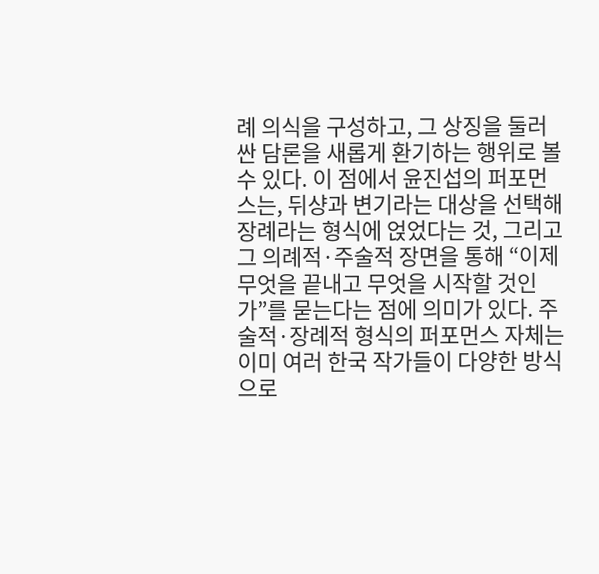례 의식을 구성하고, 그 상징을 둘러싼 담론을 새롭게 환기하는 행위로 볼 수 있다. 이 점에서 윤진섭의 퍼포먼스는, 뒤샹과 변기라는 대상을 선택해 장례라는 형식에 얹었다는 것, 그리고 그 의례적·주술적 장면을 통해 “이제 무엇을 끝내고 무엇을 시작할 것인가”를 묻는다는 점에 의미가 있다. 주술적·장례적 형식의 퍼포먼스 자체는 이미 여러 한국 작가들이 다양한 방식으로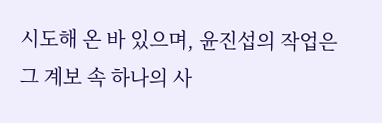시도해 온 바 있으며, 윤진섭의 작업은 그 계보 속 하나의 사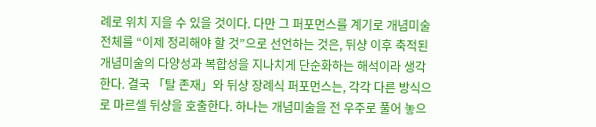례로 위치 지을 수 있을 것이다. 다만 그 퍼포먼스를 계기로 개념미술 전체를 “이제 정리해야 할 것”으로 선언하는 것은, 뒤샹 이후 축적된 개념미술의 다양성과 복합성을 지나치게 단순화하는 해석이라 생각한다. 결국 「탈 존재」와 뒤샹 장례식 퍼포먼스는, 각각 다른 방식으로 마르셀 뒤샹을 호출한다. 하나는 개념미술을 전 우주로 풀어 놓으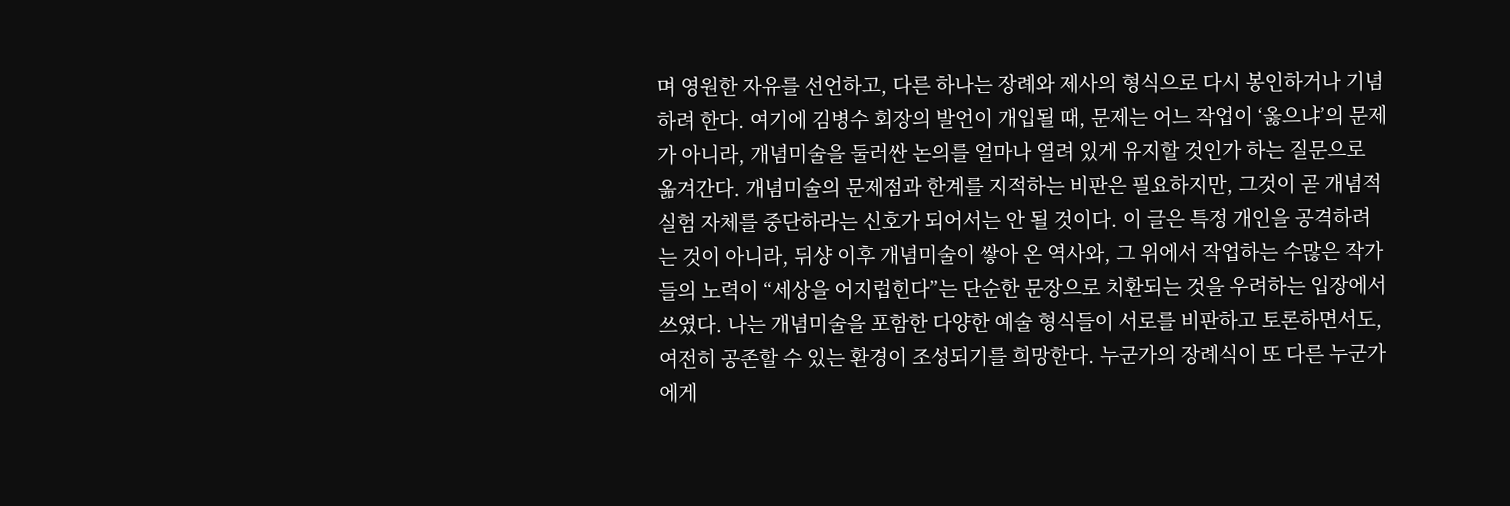며 영원한 자유를 선언하고, 다른 하나는 장례와 제사의 형식으로 다시 봉인하거나 기념하려 한다. 여기에 김병수 회장의 발언이 개입될 때, 문제는 어느 작업이 ‘옳으냐’의 문제가 아니라, 개념미술을 둘러싼 논의를 얼마나 열려 있게 유지할 것인가 하는 질문으로 옮겨간다. 개념미술의 문제점과 한계를 지적하는 비판은 필요하지만, 그것이 곧 개념적 실험 자체를 중단하라는 신호가 되어서는 안 될 것이다. 이 글은 특정 개인을 공격하려는 것이 아니라, 뒤샹 이후 개념미술이 쌓아 온 역사와, 그 위에서 작업하는 수많은 작가들의 노력이 “세상을 어지럽힌다”는 단순한 문장으로 치환되는 것을 우려하는 입장에서 쓰였다. 나는 개념미술을 포함한 다양한 예술 형식들이 서로를 비판하고 토론하면서도, 여전히 공존할 수 있는 환경이 조성되기를 희망한다. 누군가의 장례식이 또 다른 누군가에게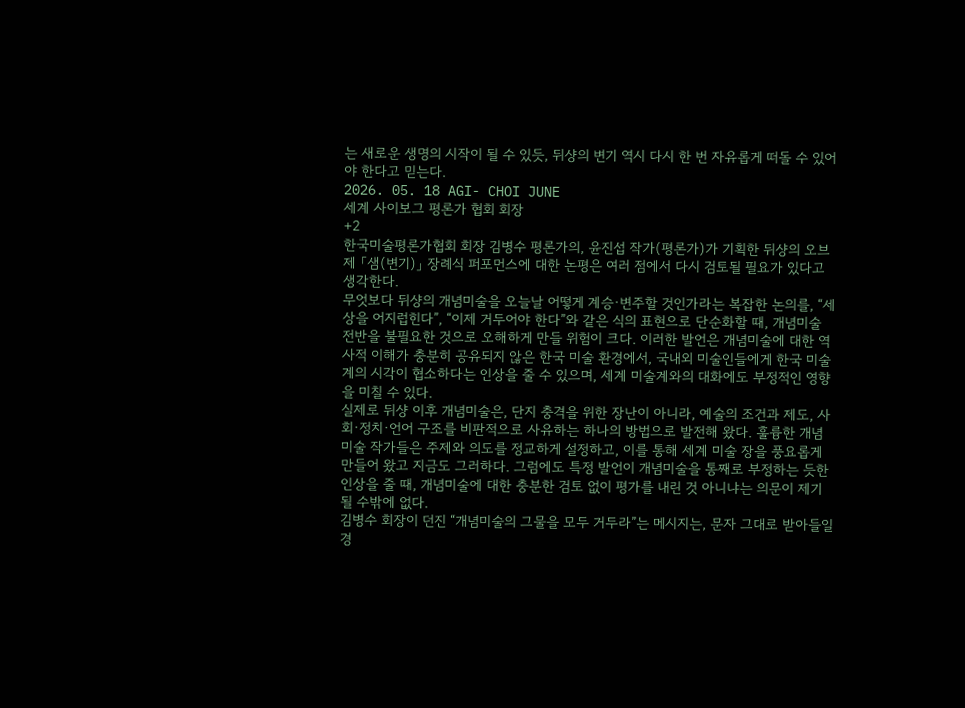는 새로운 생명의 시작이 될 수 있듯, 뒤샹의 변기 역시 다시 한 번 자유롭게 떠돌 수 있어야 한다고 믿는다.
2026. 05. 18 AGI- CHOI JUNE
세계 사이보그 평론가 협회 회장
+2
한국미술평론가협회 회장 김병수 평론가의, 윤진섭 작가(평론가)가 기획한 뒤샹의 오브제 「샘(변기)」 장례식 퍼포먼스에 대한 논평은 여러 점에서 다시 검토될 필요가 있다고 생각한다.
무엇보다 뒤샹의 개념미술을 오늘날 어떻게 계승·변주할 것인가라는 복잡한 논의를, “세상을 어지럽힌다”, “이제 거두어야 한다”와 같은 식의 표현으로 단순화할 때, 개념미술 전반을 불필요한 것으로 오해하게 만들 위험이 크다. 이러한 발언은 개념미술에 대한 역사적 이해가 충분히 공유되지 않은 한국 미술 환경에서, 국내외 미술인들에게 한국 미술계의 시각이 협소하다는 인상을 줄 수 있으며, 세계 미술계와의 대화에도 부정적인 영향을 미칠 수 있다.
실제로 뒤샹 이후 개념미술은, 단지 충격을 위한 장난이 아니라, 예술의 조건과 제도, 사회·정치·언어 구조를 비판적으로 사유하는 하나의 방법으로 발전해 왔다. 훌륭한 개념미술 작가들은 주제와 의도를 정교하게 설정하고, 이를 통해 세계 미술 장을 풍요롭게 만들어 왔고 지금도 그러하다. 그럼에도 특정 발언이 개념미술을 통째로 부정하는 듯한 인상을 줄 때, 개념미술에 대한 충분한 검토 없이 평가를 내린 것 아니냐는 의문이 제기될 수밖에 없다.
김병수 회장이 던진 “개념미술의 그물을 모두 거두라”는 메시지는, 문자 그대로 받아들일 경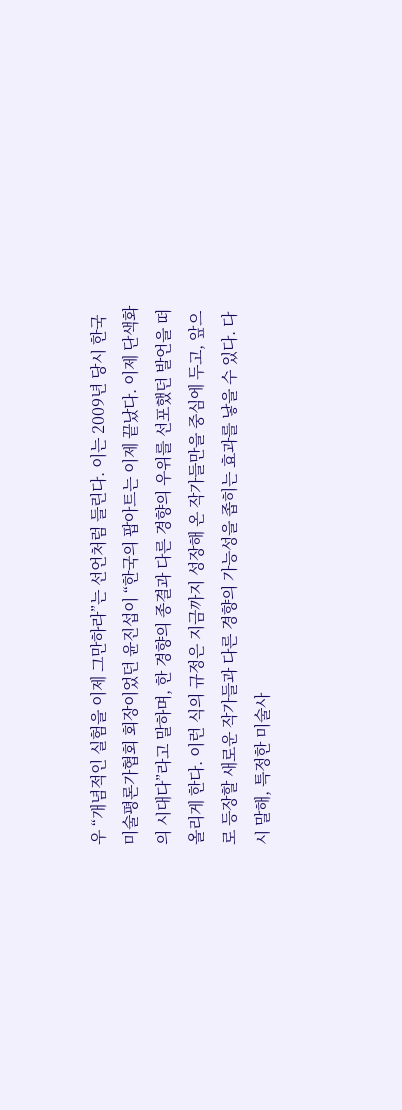우 “개념적인 실험을 이제 그만하라”는 선언처럼 들린다. 이는 2009년 당시 한국미술평론가협회 회장이었던 윤진섭이 “한국의 팝아트는 이제 끝났다. 이제 단색화의 시대다”라고 말하며, 한 경향의 종결과 다른 경향의 우위를 선포했던 발언을 떠올리게 한다. 이런 식의 규정은 지금까지 성장해 온 작가들만을 중심에 두고, 앞으로 등장할 새로운 작가들과 다른 경향의 가능성을 좁히는 효과를 낳을 수 있다. 다시 말해, 특정한 미술사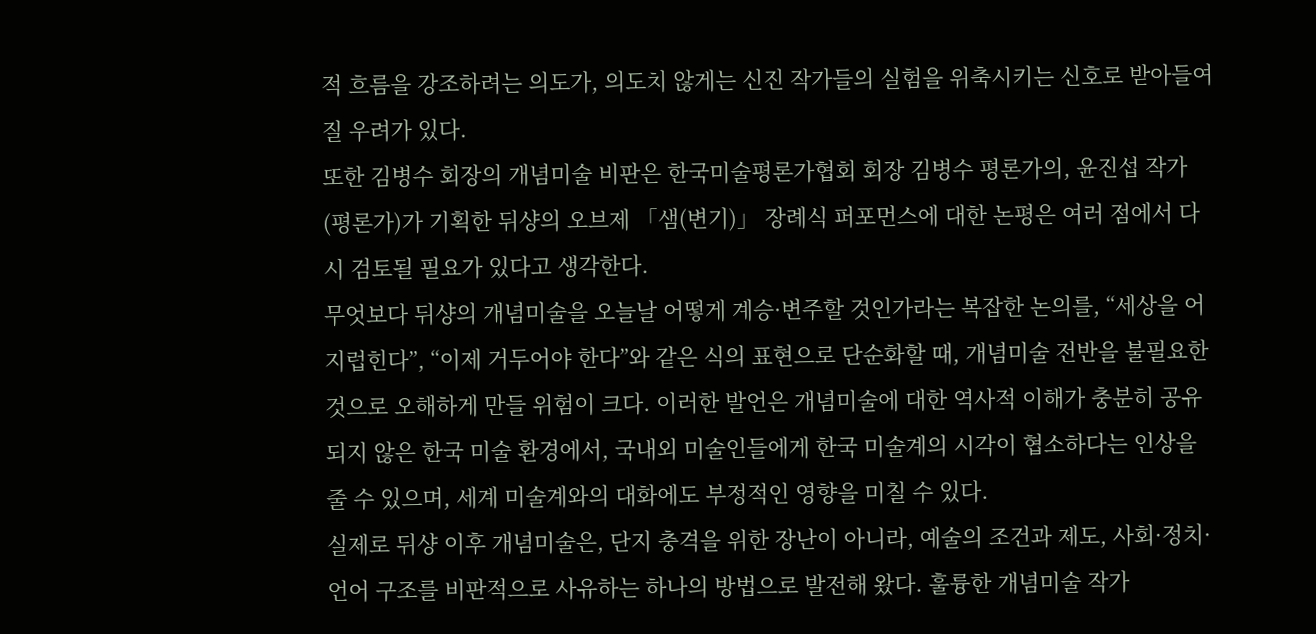적 흐름을 강조하려는 의도가, 의도치 않게는 신진 작가들의 실험을 위축시키는 신호로 받아들여질 우려가 있다.
또한 김병수 회장의 개념미술 비판은 한국미술평론가협회 회장 김병수 평론가의, 윤진섭 작가(평론가)가 기획한 뒤샹의 오브제 「샘(변기)」 장례식 퍼포먼스에 대한 논평은 여러 점에서 다시 검토될 필요가 있다고 생각한다.
무엇보다 뒤샹의 개념미술을 오늘날 어떻게 계승·변주할 것인가라는 복잡한 논의를, “세상을 어지럽힌다”, “이제 거두어야 한다”와 같은 식의 표현으로 단순화할 때, 개념미술 전반을 불필요한 것으로 오해하게 만들 위험이 크다. 이러한 발언은 개념미술에 대한 역사적 이해가 충분히 공유되지 않은 한국 미술 환경에서, 국내외 미술인들에게 한국 미술계의 시각이 협소하다는 인상을 줄 수 있으며, 세계 미술계와의 대화에도 부정적인 영향을 미칠 수 있다.
실제로 뒤샹 이후 개념미술은, 단지 충격을 위한 장난이 아니라, 예술의 조건과 제도, 사회·정치·언어 구조를 비판적으로 사유하는 하나의 방법으로 발전해 왔다. 훌륭한 개념미술 작가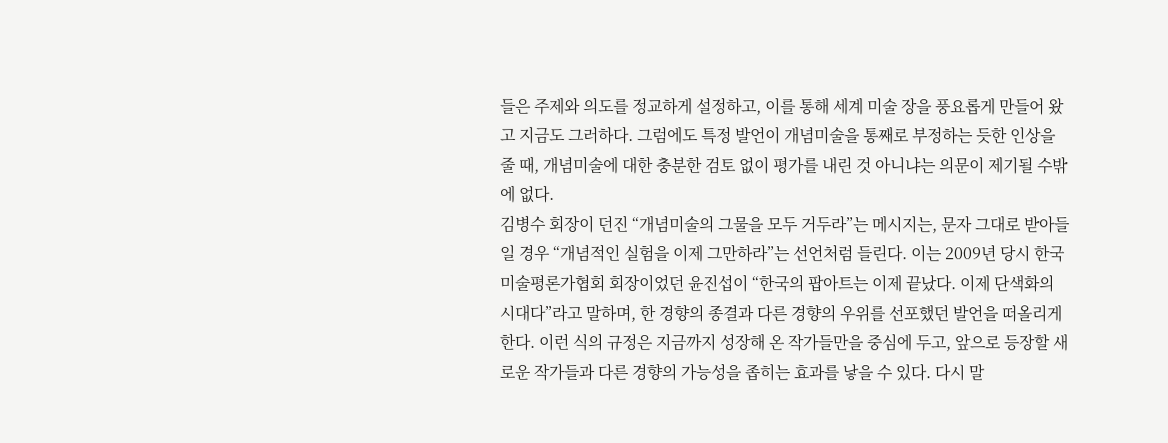들은 주제와 의도를 정교하게 설정하고, 이를 통해 세계 미술 장을 풍요롭게 만들어 왔고 지금도 그러하다. 그럼에도 특정 발언이 개념미술을 통째로 부정하는 듯한 인상을 줄 때, 개념미술에 대한 충분한 검토 없이 평가를 내린 것 아니냐는 의문이 제기될 수밖에 없다.
김병수 회장이 던진 “개념미술의 그물을 모두 거두라”는 메시지는, 문자 그대로 받아들일 경우 “개념적인 실험을 이제 그만하라”는 선언처럼 들린다. 이는 2009년 당시 한국미술평론가협회 회장이었던 윤진섭이 “한국의 팝아트는 이제 끝났다. 이제 단색화의 시대다”라고 말하며, 한 경향의 종결과 다른 경향의 우위를 선포했던 발언을 떠올리게 한다. 이런 식의 규정은 지금까지 성장해 온 작가들만을 중심에 두고, 앞으로 등장할 새로운 작가들과 다른 경향의 가능성을 좁히는 효과를 낳을 수 있다. 다시 말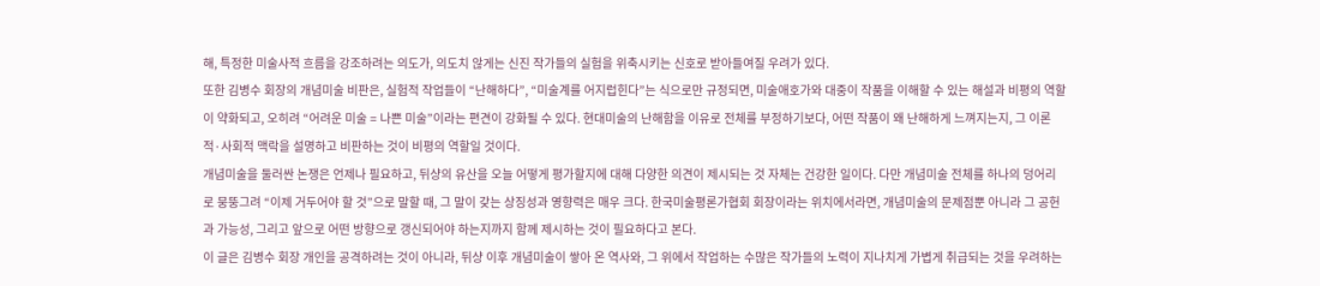해, 특정한 미술사적 흐름을 강조하려는 의도가, 의도치 않게는 신진 작가들의 실험을 위축시키는 신호로 받아들여질 우려가 있다.
또한 김병수 회장의 개념미술 비판은, 실험적 작업들이 “난해하다”, “미술계를 어지럽힌다”는 식으로만 규정되면, 미술애호가와 대중이 작품을 이해할 수 있는 해설과 비평의 역할이 약화되고, 오히려 “어려운 미술 = 나쁜 미술”이라는 편견이 강화될 수 있다. 현대미술의 난해함을 이유로 전체를 부정하기보다, 어떤 작품이 왜 난해하게 느껴지는지, 그 이론적·사회적 맥락을 설명하고 비판하는 것이 비평의 역할일 것이다.
개념미술을 둘러싼 논쟁은 언제나 필요하고, 뒤샹의 유산을 오늘 어떻게 평가할지에 대해 다양한 의견이 제시되는 것 자체는 건강한 일이다. 다만 개념미술 전체를 하나의 덩어리로 뭉뚱그려 “이제 거두어야 할 것”으로 말할 때, 그 말이 갖는 상징성과 영향력은 매우 크다. 한국미술평론가협회 회장이라는 위치에서라면, 개념미술의 문제점뿐 아니라 그 공헌과 가능성, 그리고 앞으로 어떤 방향으로 갱신되어야 하는지까지 함께 제시하는 것이 필요하다고 본다.
이 글은 김병수 회장 개인을 공격하려는 것이 아니라, 뒤샹 이후 개념미술이 쌓아 온 역사와, 그 위에서 작업하는 수많은 작가들의 노력이 지나치게 가볍게 취급되는 것을 우려하는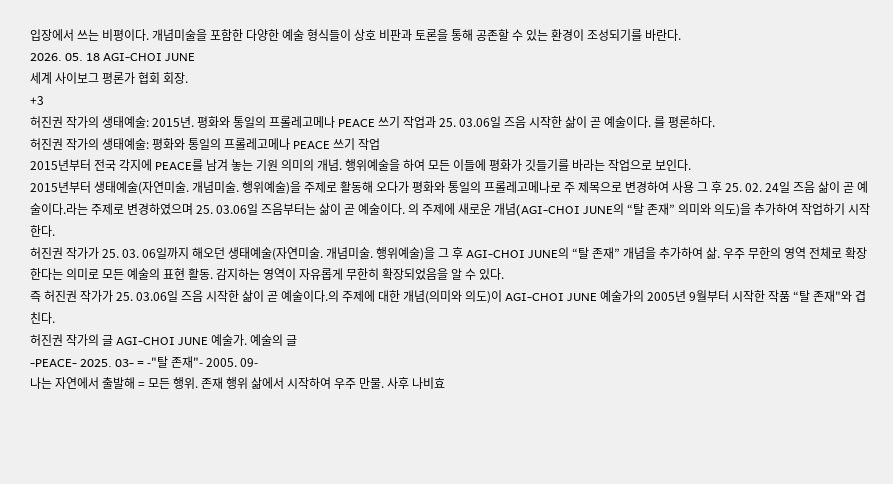입장에서 쓰는 비평이다. 개념미술을 포함한 다양한 예술 형식들이 상호 비판과 토론을 통해 공존할 수 있는 환경이 조성되기를 바란다.
2026. 05. 18 AGI-CHOI JUNE
세계 사이보그 평론가 협회 회장.
+3
허진권 작가의 생태예술: 2015년. 평화와 통일의 프롤레고메나 PEACE 쓰기 작업과 25. 03.06일 즈음 시작한 삶이 곧 예술이다. 를 평론하다.
허진권 작가의 생태예술: 평화와 통일의 프롤레고메나 PEACE 쓰기 작업
2015년부터 전국 각지에 PEACE를 남겨 놓는 기원 의미의 개념. 행위예술을 하여 모든 이들에 평화가 깃들기를 바라는 작업으로 보인다.
2015년부터 생태예술(자연미술. 개념미술. 행위예술)을 주제로 활동해 오다가 평화와 통일의 프롤레고메나로 주 제목으로 변경하여 사용 그 후 25. 02. 24일 즈음 삶이 곧 예술이다.라는 주제로 변경하였으며 25. 03.06일 즈음부터는 삶이 곧 예술이다. 의 주제에 새로운 개념(AGI-CHOI JUNE의 “탈 존재” 의미와 의도)을 추가하여 작업하기 시작한다.
허진권 작가가 25. 03. 06일까지 해오던 생태예술(자연미술. 개념미술. 행위예술)을 그 후 AGI-CHOI JUNE의 “탈 존재” 개념을 추가하여 삶. 우주 무한의 영역 전체로 확장한다는 의미로 모든 예술의 표현 활동. 감지하는 영역이 자유롭게 무한히 확장되었음을 알 수 있다.
즉 허진권 작가가 25. 03.06일 즈음 시작한 삶이 곧 예술이다.의 주제에 대한 개념(의미와 의도)이 AGI-CHOI JUNE 예술가의 2005년 9월부터 시작한 작품 “탈 존재"와 겹친다.
허진권 작가의 글 AGI-CHOI JUNE 예술가. 예술의 글
-PEACE- 2025. 03- = -"탈 존재"- 2005. 09-
나는 자연에서 출발해 = 모든 행위. 존재 행위 삶에서 시작하여 우주 만물. 사후 나비효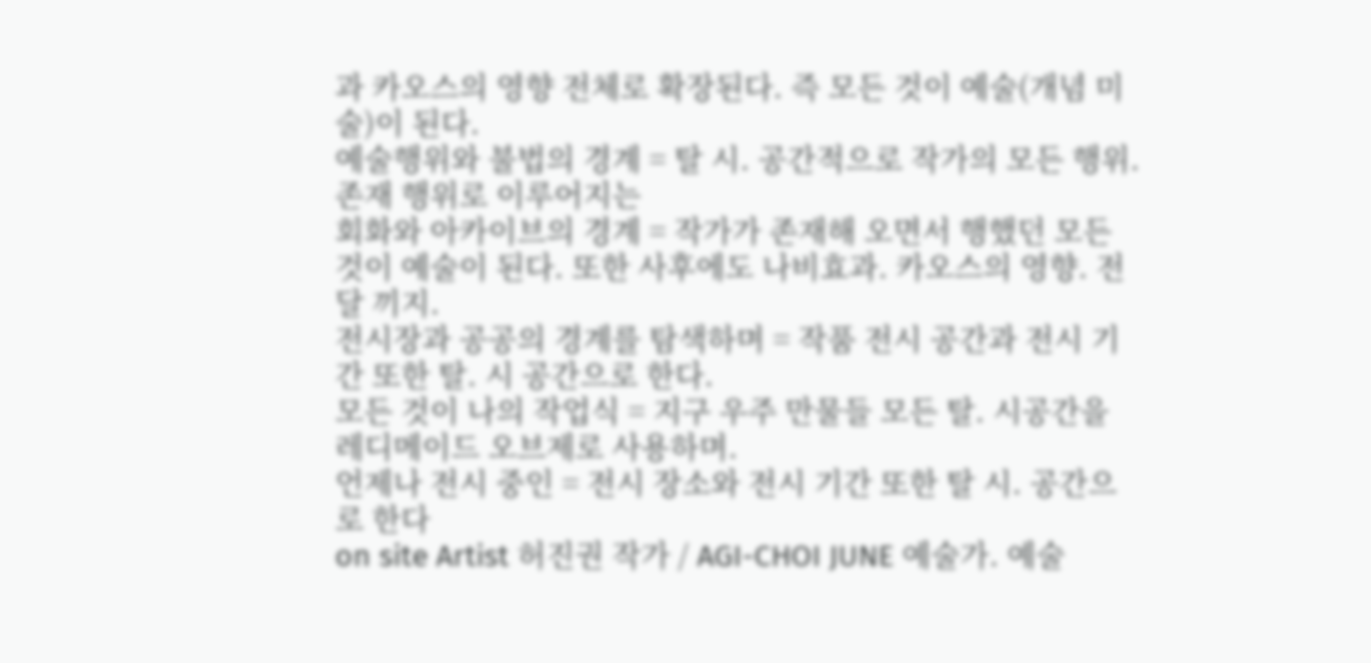과 카오스의 영향 전체로 확장된다. 즉 모든 것이 예술(개념 미술)이 된다.
예술행위와 불법의 경계 = 탈 시. 공간적으로 작가의 모든 행위. 존재 행위로 이루어지는
회화와 아카이브의 경계 = 작가가 존재해 오면서 행했던 모든 것이 예술이 된다. 또한 사후에도 나비효과. 카오스의 영향. 전달 끼지.
전시장과 공공의 경계를 탐색하며 = 작품 전시 공간과 전시 기간 또한 탈. 시 공간으로 한다.
모든 것이 나의 작업식 = 지구 우주 만물들 모든 탈. 시공간을 레디메이드 오브제로 사용하며.
언제나 전시 중인 = 전시 장소와 전시 기간 또한 탈 시. 공간으로 한다
on site Artist 허진권 작가 / AGI-CHOI JUNE 예술가. 예술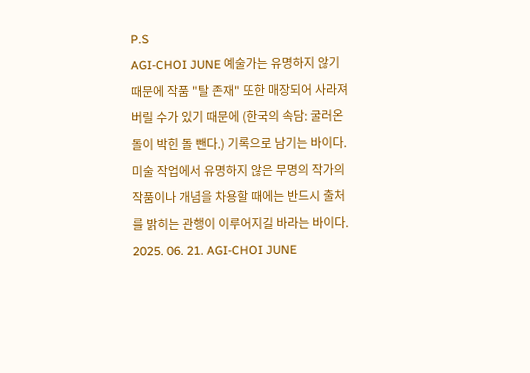P.S
AGI-CHOI JUNE 예술가는 유명하지 않기 때문에 작품 "탈 존재" 또한 매장되어 사라져
버릴 수가 있기 때문에 (한국의 속담: 굴러온 돌이 박힌 돌 뺀다.) 기록으로 남기는 바이다.
미술 작업에서 유명하지 않은 무명의 작가의 작품이나 개념을 차용할 때에는 반드시 출처를 밝히는 관행이 이루어지길 바라는 바이다.
2025. 06. 21. AGI-CHOI JUNE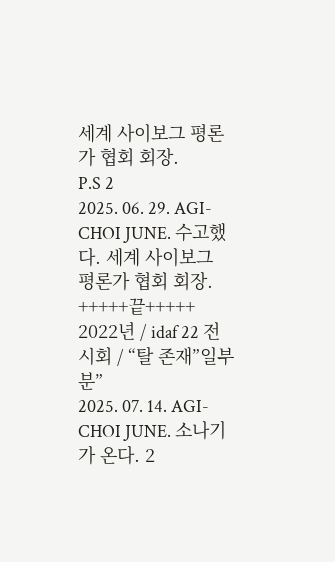세계 사이보그 평론가 협회 회장.
P.S 2
2025. 06. 29. AGI-CHOI JUNE. 수고했다. 세계 사이보그 평론가 협회 회장.
+++++끝+++++
2022년 / idaf 22 전시회 / “탈 존재”일부분”
2025. 07. 14. AGI-CHOI JUNE. 소나기가 온다. 2